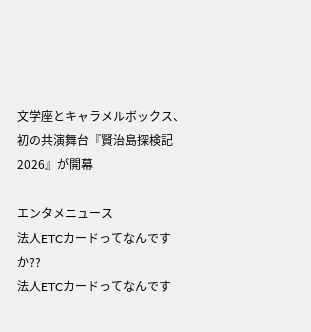文学座とキャラメルボックス、初の共演舞台『賢治島探検記2026』が開幕

エンタメニュース
法人ETCカードってなんですか??
法人ETCカードってなんです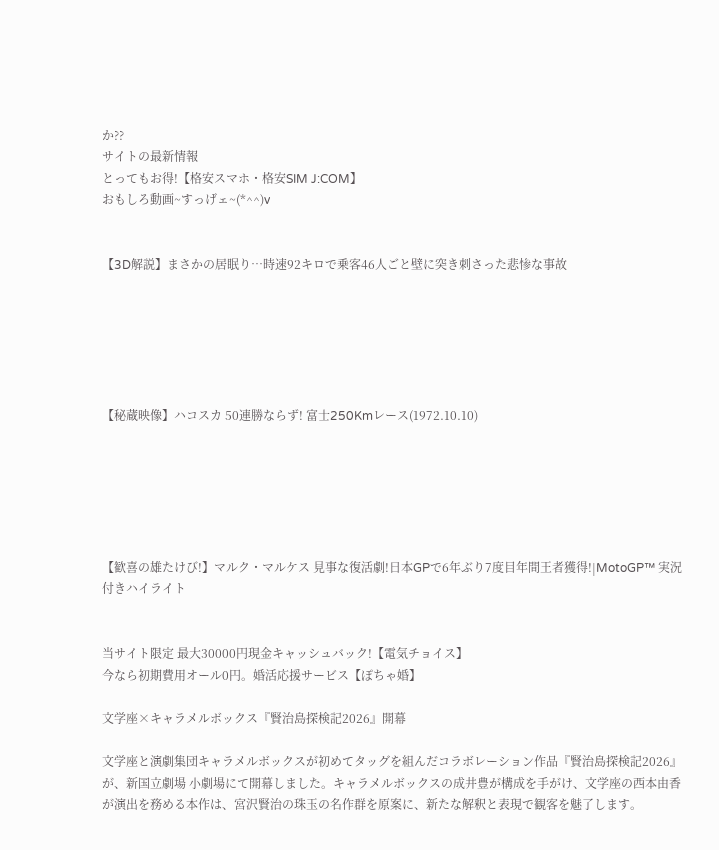か??
サイトの最新情報
とってもお得!【格安スマホ・格安SIM J:COM】
おもしろ動画~すっげェ~(*^^)v


【3D解説】まさかの居眠り…時速92キロで乗客46人ごと壁に突き刺さった悲惨な事故






【秘蔵映像】ハコスカ 50連勝ならず! 富士250Kmレース(1972.10.10)






【歓喜の雄たけび!】マルク・マルケス 見事な復活劇!日本GPで6年ぶり7度目年間王者獲得!|MotoGP™ 実況付きハイライト


当サイト限定 最大30000円現金キャッシュバック!【電気チョイス】
今なら初期費用オール0円。婚活応援サービス【ぽちゃ婚】

文学座×キャラメルボックス『賢治島探検記2026』開幕

文学座と演劇集団キャラメルボックスが初めてタッグを組んだコラボレーション作品『賢治島探検記2026』が、新国立劇場 小劇場にて開幕しました。キャラメルボックスの成井豊が構成を手がけ、文学座の西本由香が演出を務める本作は、宮沢賢治の珠玉の名作群を原案に、新たな解釈と表現で観客を魅了します。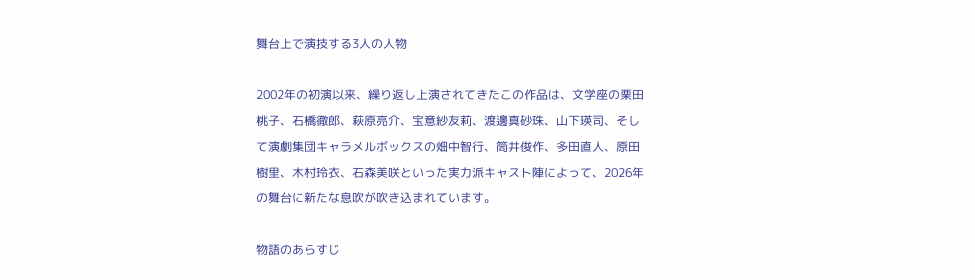舞台上で演技する3人の人物

2002年の初演以来、繰り返し上演されてきたこの作品は、文学座の栗田桃子、石橋徹郎、萩原亮介、宝意紗友莉、渡邊真砂珠、山下瑛司、そして演劇集団キャラメルボックスの畑中智行、筒井俊作、多田直人、原田樹里、木村玲衣、石森美咲といった実力派キャスト陣によって、2026年の舞台に新たな息吹が吹き込まれています。

物語のあらすじ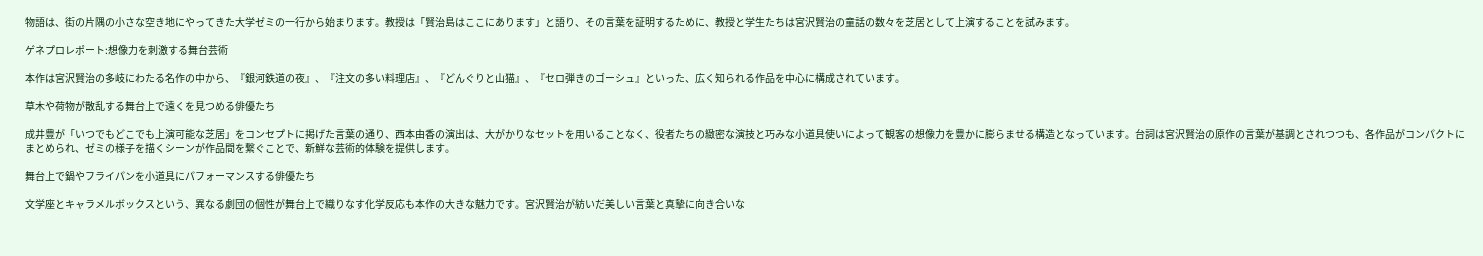物語は、街の片隅の小さな空き地にやってきた大学ゼミの一行から始まります。教授は「賢治島はここにあります」と語り、その言葉を証明するために、教授と学生たちは宮沢賢治の童話の数々を芝居として上演することを試みます。

ゲネプロレポート:想像力を刺激する舞台芸術

本作は宮沢賢治の多岐にわたる名作の中から、『銀河鉄道の夜』、『注文の多い料理店』、『どんぐりと山猫』、『セロ弾きのゴーシュ』といった、広く知られる作品を中心に構成されています。

草木や荷物が散乱する舞台上で遠くを見つめる俳優たち

成井豊が「いつでもどこでも上演可能な芝居」をコンセプトに掲げた言葉の通り、西本由香の演出は、大がかりなセットを用いることなく、役者たちの緻密な演技と巧みな小道具使いによって観客の想像力を豊かに膨らませる構造となっています。台詞は宮沢賢治の原作の言葉が基調とされつつも、各作品がコンパクトにまとめられ、ゼミの様子を描くシーンが作品間を繋ぐことで、新鮮な芸術的体験を提供します。

舞台上で鍋やフライパンを小道具にパフォーマンスする俳優たち

文学座とキャラメルボックスという、異なる劇団の個性が舞台上で織りなす化学反応も本作の大きな魅力です。宮沢賢治が紡いだ美しい言葉と真摯に向き合いな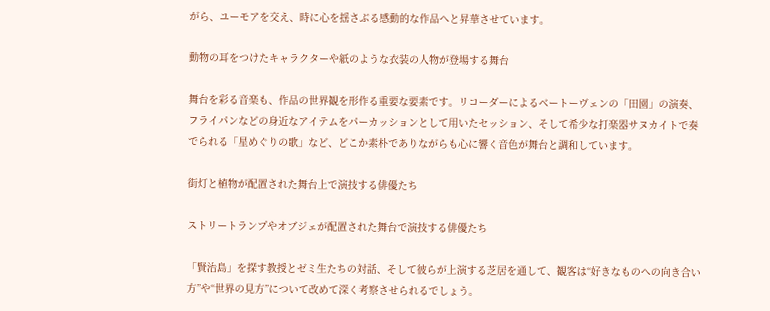がら、ユーモアを交え、時に心を揺さぶる感動的な作品へと昇華させています。

動物の耳をつけたキャラクターや紙のような衣装の人物が登場する舞台

舞台を彩る音楽も、作品の世界観を形作る重要な要素です。リコーダーによるベートーヴェンの「田園」の演奏、フライパンなどの身近なアイテムをパーカッションとして用いたセッション、そして希少な打楽器サヌカイトで奏でられる「星めぐりの歌」など、どこか素朴でありながらも心に響く音色が舞台と調和しています。

街灯と植物が配置された舞台上で演技する俳優たち

ストリートランプやオブジェが配置された舞台で演技する俳優たち

「賢治島」を探す教授とゼミ生たちの対話、そして彼らが上演する芝居を通して、観客は“好きなものへの向き合い方”や“世界の見方”について改めて深く考察させられるでしょう。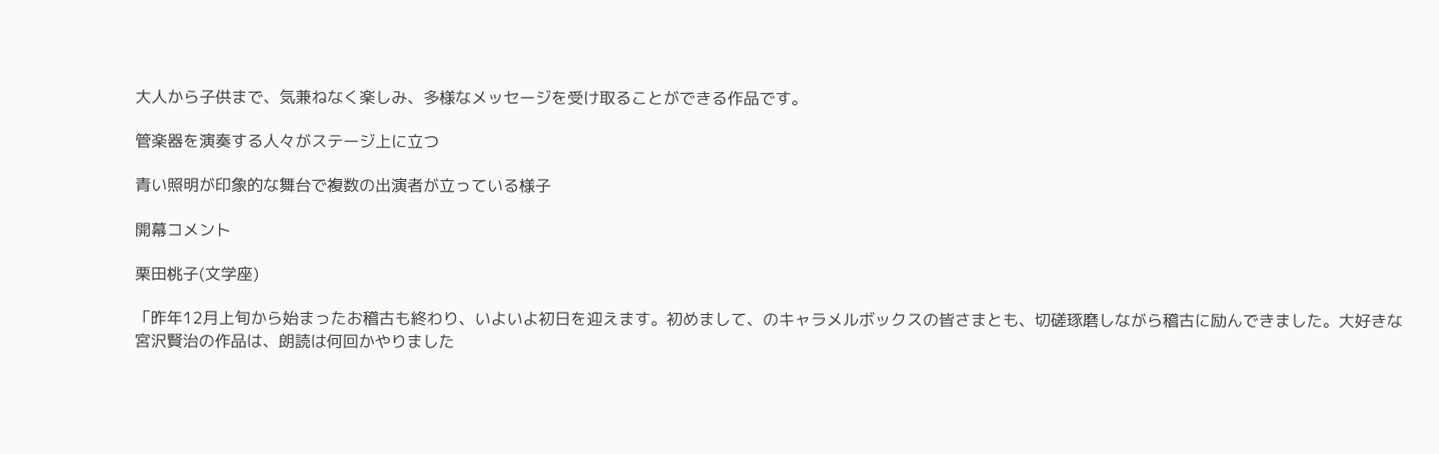大人から子供まで、気兼ねなく楽しみ、多様なメッセージを受け取ることができる作品です。

管楽器を演奏する人々がステージ上に立つ

青い照明が印象的な舞台で複数の出演者が立っている様子

開幕コメント

栗田桃子(文学座)

「昨年12月上旬から始まったお稽古も終わり、いよいよ初日を迎えます。初めまして、のキャラメルボックスの皆さまとも、切磋琢磨しながら稽古に励んできました。大好きな宮沢賢治の作品は、朗読は何回かやりました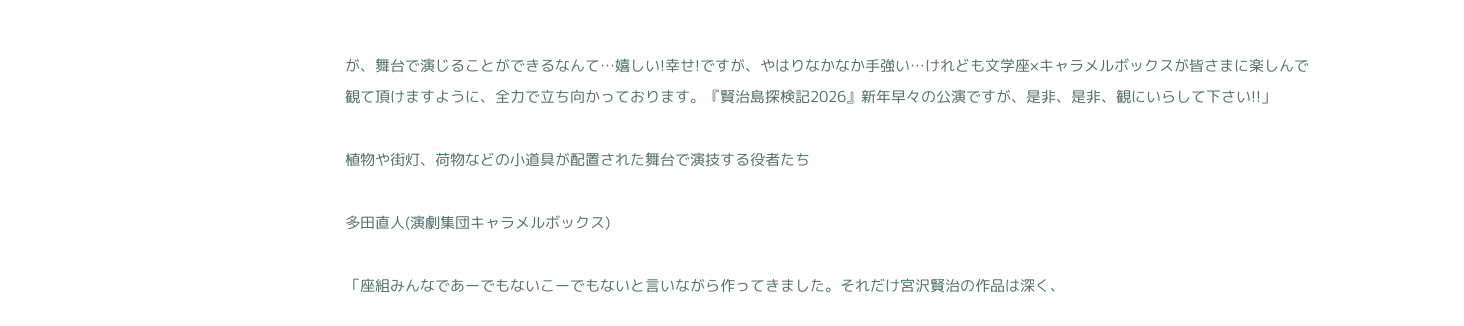が、舞台で演じることができるなんて…嬉しい!幸せ!ですが、やはりなかなか手強い…けれども文学座×キャラメルボックスが皆さまに楽しんで観て頂けますように、全力で立ち向かっております。『賢治島探検記2026』新年早々の公演ですが、是非、是非、観にいらして下さい!!」

植物や街灯、荷物などの小道具が配置された舞台で演技する役者たち

多田直人(演劇集団キャラメルボックス)

「座組みんなであーでもないこーでもないと言いながら作ってきました。それだけ宮沢賢治の作品は深く、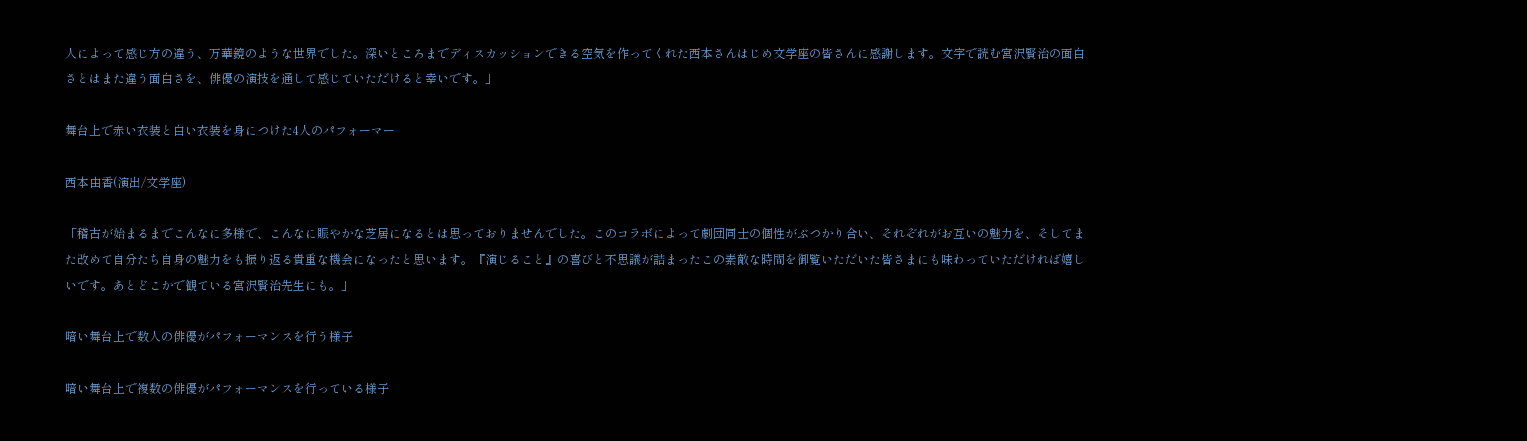人によって感じ方の違う、万華鏡のような世界でした。深いところまでディスカッションできる空気を作ってくれた西本さんはじめ文学座の皆さんに感謝します。文字で読む宮沢賢治の面白さとはまた違う面白さを、俳優の演技を通して感じていただけると幸いです。」

舞台上で赤い衣装と白い衣装を身につけた4人のパフォーマー

西本由香(演出/文学座)

「稽古が始まるまでこんなに多様で、こんなに賑やかな芝居になるとは思っておりませんでした。このコラボによって劇団同士の個性がぶつかり合い、それぞれがお互いの魅力を、そしてまた改めて自分たち自身の魅力をも振り返る貴重な機会になったと思います。『演じること』の喜びと不思議が詰まったこの素敵な時間を御覧いただいた皆さまにも味わっていただければ嬉しいです。あとどこかで観ている宮沢賢治先生にも。」

暗い舞台上で数人の俳優がパフォーマンスを行う様子

暗い舞台上で複数の俳優がパフォーマンスを行っている様子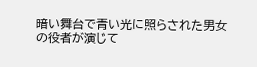暗い舞台で青い光に照らされた男女の役者が演じて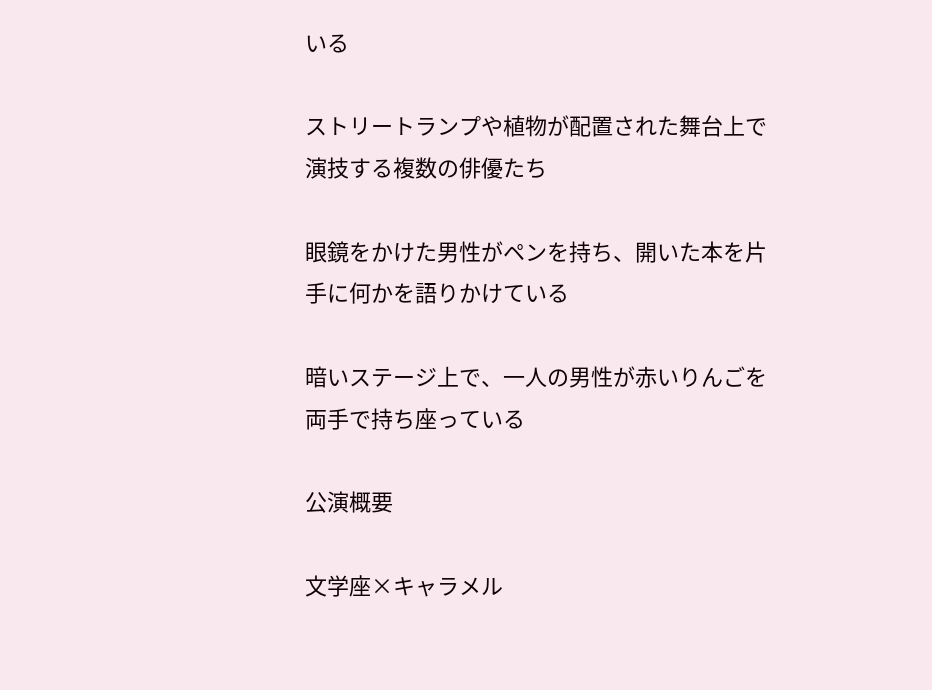いる

ストリートランプや植物が配置された舞台上で演技する複数の俳優たち

眼鏡をかけた男性がペンを持ち、開いた本を片手に何かを語りかけている

暗いステージ上で、一人の男性が赤いりんごを両手で持ち座っている

公演概要

文学座×キャラメル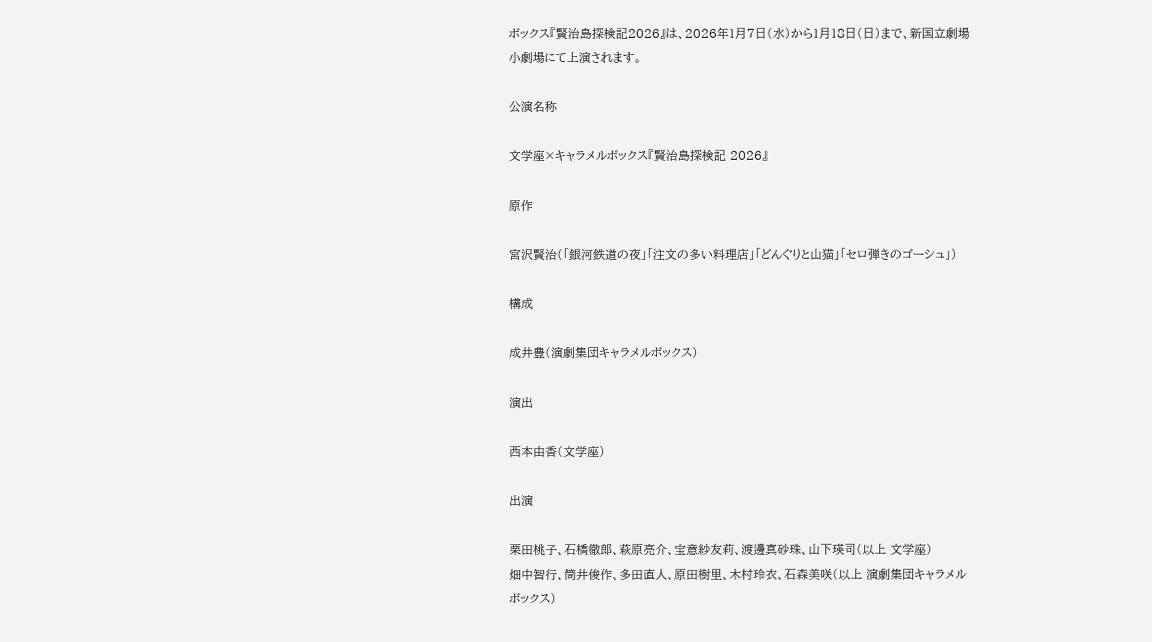ボックス『賢治島探検記2026』は、2026年1月7日(水)から1月18日(日)まで、新国立劇場 小劇場にて上演されます。

公演名称

文学座×キャラメルボックス『賢治島探検記 2026』

原作

宮沢賢治(「銀河鉄道の夜」「注文の多い料理店」「どんぐりと山猫」「セロ弾きのゴーシュ」)

構成

成井豊(演劇集団キャラメルボックス)

演出

西本由香(文学座)

出演

栗田桃子、石橋徹郎、萩原亮介、宝意紗友莉、渡邊真砂珠、山下瑛司(以上 文学座)
畑中智行、筒井俊作、多田直人、原田樹里、木村玲衣、石森美咲(以上 演劇集団キャラメルボックス)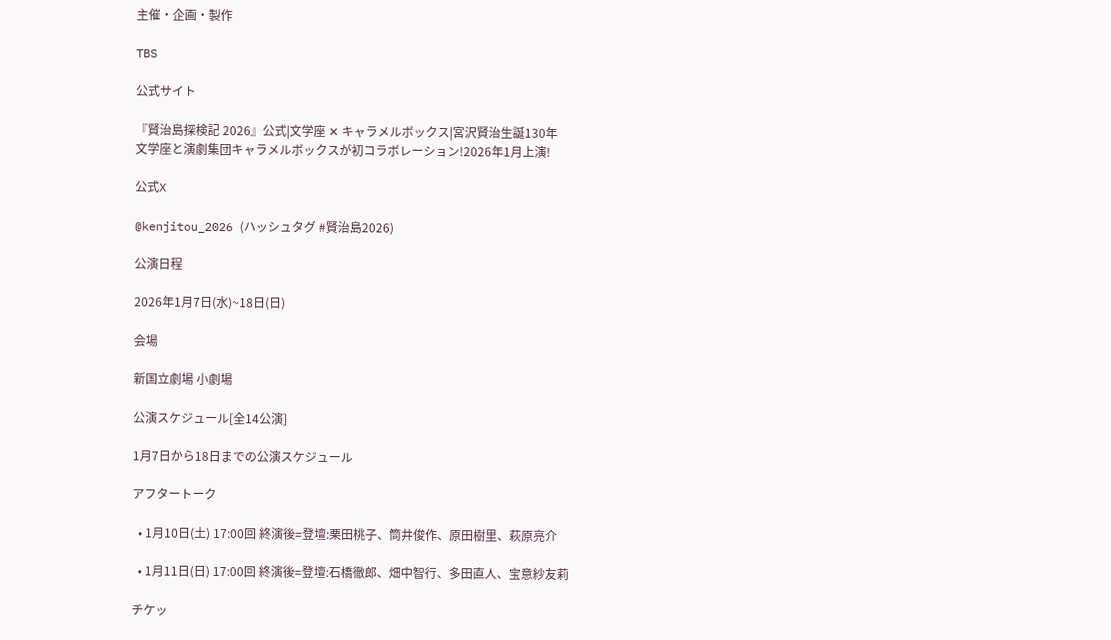主催・企画・製作

TBS

公式サイト

『賢治島探検記 2026』公式|文学座 ✕ キャラメルボックス|宮沢賢治生誕130年
文学座と演劇集団キャラメルボックスが初コラボレーション!2026年1月上演!

公式X

@kenjitou_2026 (ハッシュタグ #賢治島2026)

公演日程

2026年1月7日(水)~18日(日)

会場

新国立劇場 小劇場

公演スケジュール[全14公演]

1月7日から18日までの公演スケジュール

アフタートーク

  • 1月10日(土) 17:00回 終演後=登壇:栗田桃子、筒井俊作、原田樹里、萩原亮介

  • 1月11日(日) 17:00回 終演後=登壇:石橋徹郎、畑中智行、多田直人、宝意紗友莉

チケッ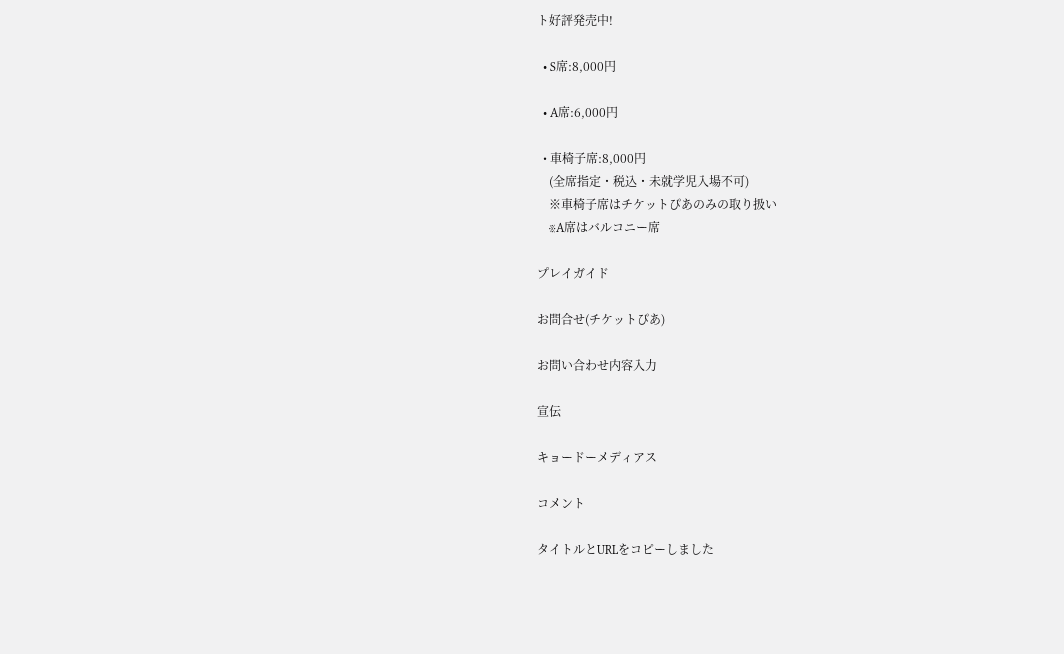ト好評発売中!

  • S席:8,000円

  • A席:6,000円

  • 車椅子席:8,000円
    (全席指定・税込・未就学児入場不可)
    ※車椅子席はチケットぴあのみの取り扱い
    ※A席はバルコニー席

プレイガイド

お問合せ(チケットぴあ)

お問い合わせ内容入力

宣伝

キョードーメディアス

コメント

タイトルとURLをコピーしました